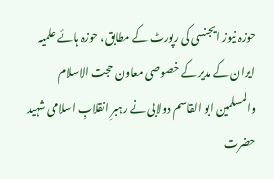حوزہ نیوز ایجنسی کی رپورٹ کے مطابق، حوزہ ہائے علمیہ ایران کے مدیر کے خصوصی معاون حجت الاسلام والمسلمین ابو القاسم دولابی نے رہبرِ انقلابِ اسلامی شہید حضرت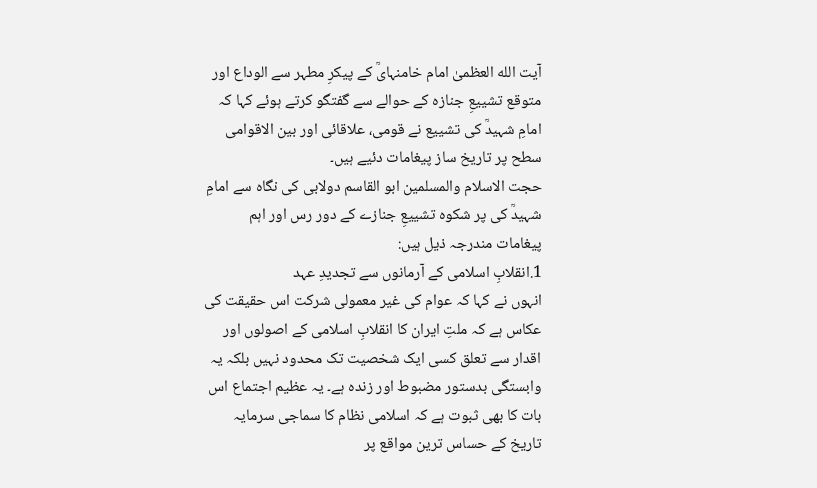آیت الله العظمیٰ امام خامنہایؒ کے پیکرِ مطہر سے الوداع اور متوقع تشییعِ جنازہ کے حوالے سے گفتگو کرتے ہوئے کہا کہ امامِ شہیدؒ کی تشییع نے قومی، علاقائی اور بین الاقوامی سطح پر تاریخ ساز پیغامات دئیے ہیں۔
حجت الاسلام والمسلمین ابو القاسم دولابی کی نگاہ سے امامِ شہیدؒ کی پر شکوہ تشییعِ جنازے کے دور رس اور اہم پیغامات مندرجہ ذیل ہیں:
1.انقلابِ اسلامی کے آرمانوں سے تجدیدِ عہد
انہوں نے کہا کہ عوام کی غیر معمولی شرکت اس حقیقت کی عکاس ہے کہ ملتِ ایران کا انقلابِ اسلامی کے اصولوں اور اقدار سے تعلق کسی ایک شخصیت تک محدود نہیں بلکہ یہ وابستگی بدستور مضبوط اور زندہ ہے۔ یہ عظیم اجتماع اس بات کا بھی ثبوت ہے کہ اسلامی نظام کا سماجی سرمایہ تاریخ کے حساس ترین مواقع پر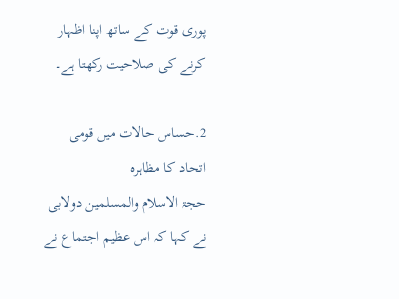پوری قوت کے ساتھ اپنا اظہار کرنے کی صلاحیت رکھتا ہے۔

2.حساس حالات میں قومی اتحاد کا مظاہرہ
حجۃ الاسلام والمسلمین دولابی نے کہا کہ اس عظیم اجتماع نے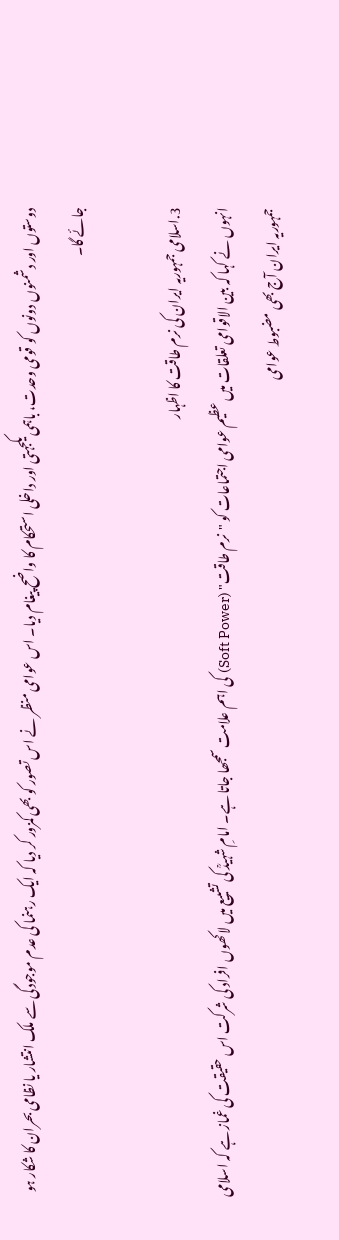دوستوں اور دشمنوں دونوں کو قومی وحدت، باہمی یکجہتی اور داخلی استحکام کا واضح پیغام دیا۔ اس عوامی منظر نے اس تصور کو بھی کمزور کر دیا کہ ایک رہنما کی عدم موجودگی سے ملک انتشار یا نظامی بحران کا شکار ہو جائے گا۔

3.اسلامی جمہوریہ ایران کی نرم طاقت کا اظہار
انہوں نے کہا کہ بین الاقوامی تعلقات میں عظیم عوامی اجتماعات کو "نرم طاقت" (Soft Power) کی اہم علامت سمجھا جاتا ہے۔ امامِ شہیدؒ کی تشییع میں لاکھوں افراد کی شرکت اس حقیقت کی غماز ہے کہ اسلامی جمہوریہ ایران آج بھی مضبوط عوامی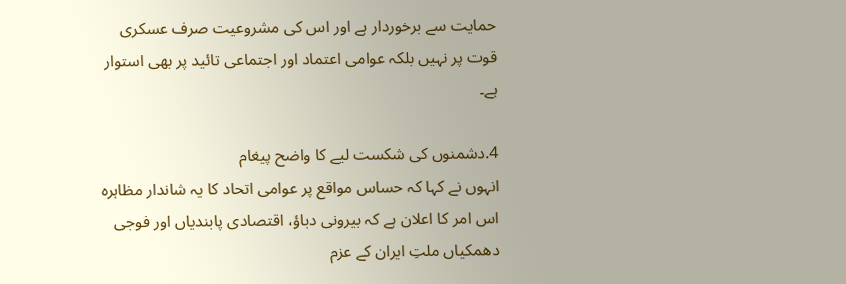حمایت سے برخوردار ہے اور اس کی مشروعیت صرف عسکری قوت پر نہیں بلکہ عوامی اعتماد اور اجتماعی تائید پر بھی استوار ہے۔

4.دشمنوں کی شکست لیے کا واضح پیغام
انہوں نے کہا کہ حساس مواقع پر عوامی اتحاد کا یہ شاندار مظاہرہ اس امر کا اعلان ہے کہ بیرونی دباؤ، اقتصادی پابندیاں اور فوجی دھمکیاں ملتِ ایران کے عزم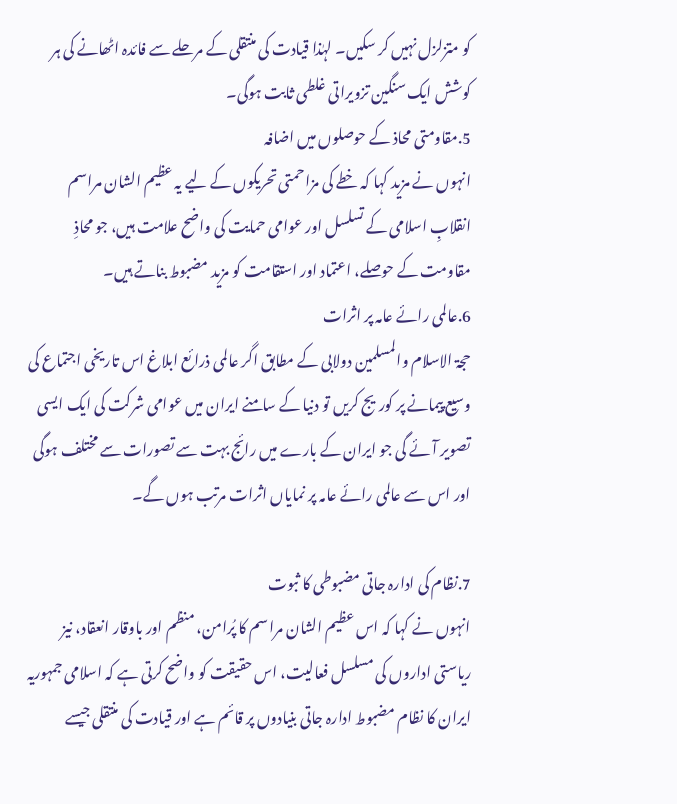کو متزلزل نہیں کر سکیں۔ لہٰذا قیادت کی منتقلی کے مرحلے سے فائدہ اٹھانے کی ہر کوشش ایک سنگین تزویراتی غلطی ثابت ہوگی۔
5.مقاومتی محاذ کے حوصلوں میں اضافہ
انہوں نے مزید کہا کہ خطے کی مزاحمتی تحریکوں کے لیے یہ عظیم الشان مراسم انقلابِ اسلامی کے تسلسل اور عوامی حمایت کی واضح علامت ہیں، جو محاذِ مقاومت کے حوصلے، اعتماد اور استقامت کو مزید مضبوط بناتے ہیں۔
6.عالمی رائے عامہ پر اثرات
حجۃ الاسلام والمسلمین دولابی کے مطابق اگر عالمی ذرائع ابلاغ اس تاریخی اجتماع کی وسیع پیمانے پر کوریج کریں تو دنیا کے سامنے ایران میں عوامی شرکت کی ایک ایسی تصویر آئے گی جو ایران کے بارے میں رائج بہت سے تصورات سے مختلف ہوگی اور اس سے عالمی رائے عامہ پر نمایاں اثرات مرتب ہوں گے۔

7.نظام کی ادارہ جاتی مضبوطی کا ثبوت
انہوں نے کہا کہ اس عظیم الشان مراسم کا پُرامن، منظم اور باوقار انعقاد، نیز ریاستی اداروں کی مسلسل فعالیت، اس حقیقت کو واضح کرتی ہے کہ اسلامی جمہوریہ ایران کا نظام مضبوط ادارہ جاتی بنیادوں پر قائم ہے اور قیادت کی منتقلی جیسے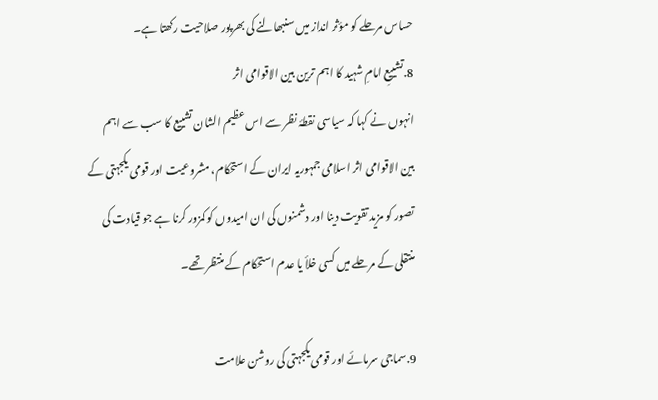حساس مرحلے کو مؤثر انداز میں سنبھالنے کی بھرپور صلاحیت رکھتا ہے۔
8.تشییعِ امامِ شہید کا اہم ترین بین الاقوامی اثر
انہوں نے کہا کہ سیاسی نقطۂ نظر سے اس عظیم الشان تشییع کا سب سے اہم بین الاقوامی اثر اسلامی جمہوریہ ایران کے استحکام، مشروعیت اور قومی یکجہتی کے تصور کو مزید تقویت دینا اور دشمنوں کی ان امیدوں کو کمزور کرنا ہے جو قیادت کی منتقلی کے مرحلے میں کسی خلأ یا عدم استحکام کے منتظر تھے۔

9.سماجی سرمائے اور قومی یکجہتی کی روشن علامت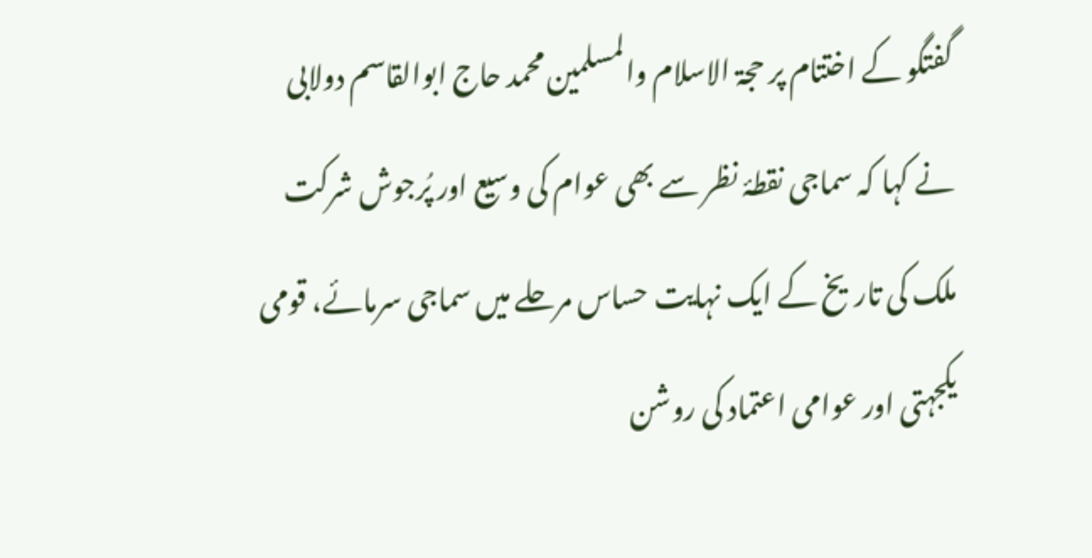گفتگو کے اختتام پر حجۃ الاسلام والمسلمین محمد حاج ابوالقاسم دولابی نے کہا کہ سماجی نقطۂ نظر سے بھی عوام کی وسیع اور پُرجوش شرکت ملک کی تاریخ کے ایک نہایت حساس مرحلے میں سماجی سرمائے، قومی یکجہتی اور عوامی اعتماد کی روشن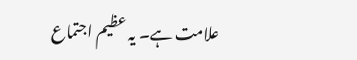علامت ہے۔ یہ عظیم اجتماع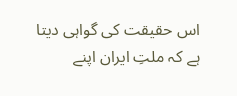اس حقیقت کی گواہی دیتا ہے کہ ملتِ ایران اپنے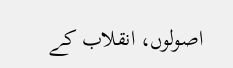اصولوں، انقلاب کے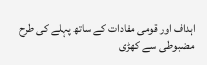اہداف اور قومی مفادات کے ساتھ پہلے کی طرح مضبوطی سے کھڑی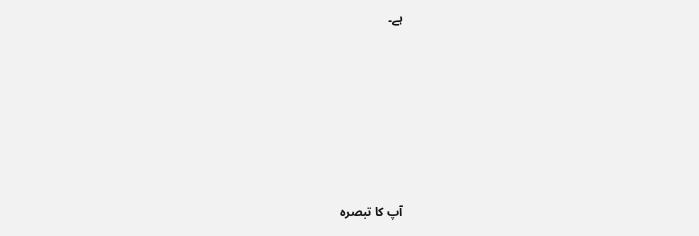ہے۔









آپ کا تبصرہ